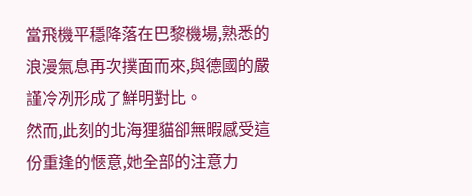當飛機平穩降落在巴黎機場,熟悉的浪漫氣息再次撲面而來,與德國的嚴謹冷冽形成了鮮明對比。
然而,此刻的北海狸貓卻無暇感受這份重逢的愜意,她全部的注意力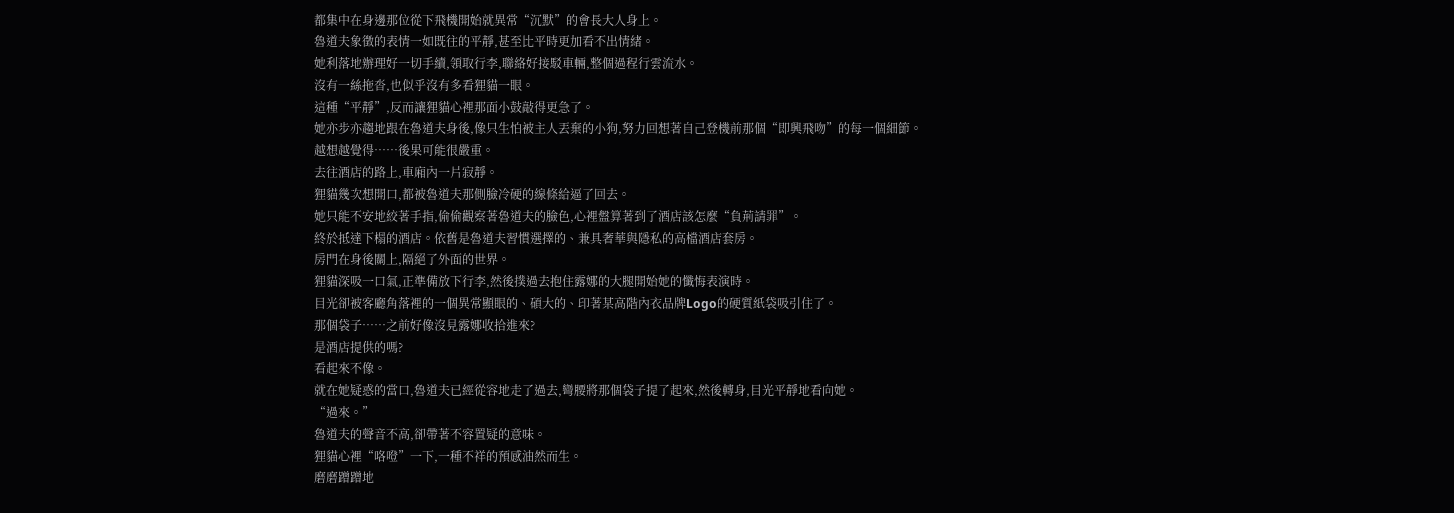都集中在身邊那位從下飛機開始就異常“沉默”的會長大人身上。
魯道夫象徵的表情一如既往的平靜,甚至比平時更加看不出情緒。
她利落地辦理好一切手續,領取行李,聯絡好接駁車輛,整個過程行雲流水。
沒有一絲拖沓,也似乎沒有多看狸貓一眼。
這種“平靜”,反而讓狸貓心裡那面小鼓敲得更急了。
她亦步亦趨地跟在魯道夫身後,像只生怕被主人丟棄的小狗,努力回想著自己登機前那個“即興飛吻”的每一個細節。
越想越覺得……後果可能很嚴重。
去往酒店的路上,車廂內一片寂靜。
狸貓幾次想開口,都被魯道夫那側臉冷硬的線條給逼了回去。
她只能不安地絞著手指,偷偷觀察著魯道夫的臉色,心裡盤算著到了酒店該怎麼“負荊請罪”。
終於抵達下榻的酒店。依舊是魯道夫習慣選擇的、兼具奢華與隱私的高檔酒店套房。
房門在身後關上,隔絕了外面的世界。
狸貓深吸一口氣,正準備放下行李,然後撲過去抱住露娜的大腿開始她的懺悔表演時。
目光卻被客廳角落裡的一個異常顯眼的、碩大的、印著某高階內衣品牌Logo的硬質紙袋吸引住了。
那個袋子……之前好像沒見露娜收拾進來?
是酒店提供的嗎?
看起來不像。
就在她疑惑的當口,魯道夫已經從容地走了過去,彎腰將那個袋子提了起來,然後轉身,目光平靜地看向她。
“過來。”
魯道夫的聲音不高,卻帶著不容置疑的意味。
狸貓心裡“咯噔”一下,一種不祥的預感油然而生。
磨磨蹭蹭地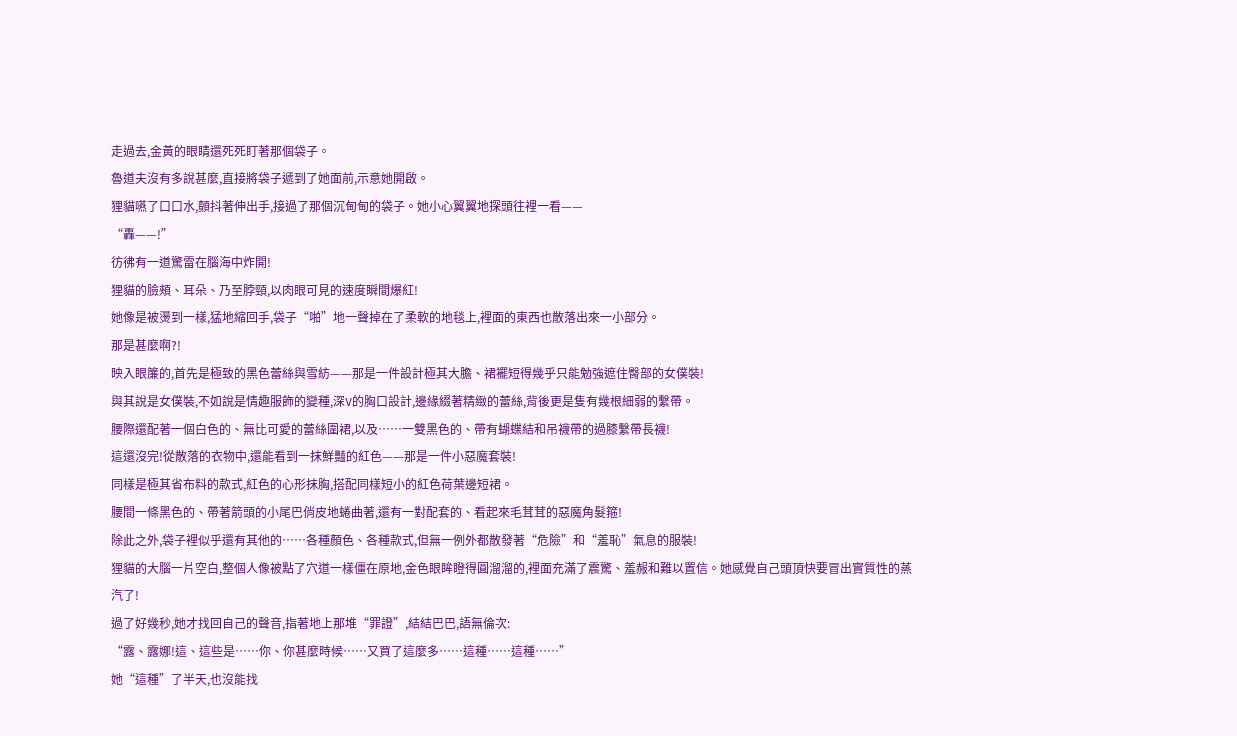走過去,金黃的眼睛還死死盯著那個袋子。
魯道夫沒有多說甚麼,直接將袋子遞到了她面前,示意她開啟。
狸貓嚥了口口水,顫抖著伸出手,接過了那個沉甸甸的袋子。她小心翼翼地探頭往裡一看——
“轟——!”
彷彿有一道驚雷在腦海中炸開!
狸貓的臉頰、耳朵、乃至脖頸,以肉眼可見的速度瞬間爆紅!
她像是被燙到一樣,猛地縮回手,袋子“啪”地一聲掉在了柔軟的地毯上,裡面的東西也散落出來一小部分。
那是甚麼啊?!
映入眼簾的,首先是極致的黑色蕾絲與雪紡——那是一件設計極其大膽、裙襬短得幾乎只能勉強遮住臀部的女僕裝!
與其說是女僕裝,不如說是情趣服飾的變種,深V的胸口設計,邊緣綴著精緻的蕾絲,背後更是隻有幾根細弱的繫帶。
腰際還配著一個白色的、無比可愛的蕾絲圍裙,以及……一雙黑色的、帶有蝴蝶結和吊襪帶的過膝繫帶長襪!
這還沒完!從散落的衣物中,還能看到一抹鮮豔的紅色——那是一件小惡魔套裝!
同樣是極其省布料的款式,紅色的心形抹胸,搭配同樣短小的紅色荷葉邊短裙。
腰間一條黑色的、帶著箭頭的小尾巴俏皮地蜷曲著,還有一對配套的、看起來毛茸茸的惡魔角髮箍!
除此之外,袋子裡似乎還有其他的……各種顏色、各種款式,但無一例外都散發著“危險”和“羞恥”氣息的服裝!
狸貓的大腦一片空白,整個人像被點了穴道一樣僵在原地,金色眼眸瞪得圓溜溜的,裡面充滿了震驚、羞赧和難以置信。她感覺自己頭頂快要冒出實質性的蒸汽了!
過了好幾秒,她才找回自己的聲音,指著地上那堆“罪證”,結結巴巴,語無倫次:
“露、露娜!這、這些是……你、你甚麼時候……又買了這麼多……這種……這種……”
她“這種”了半天,也沒能找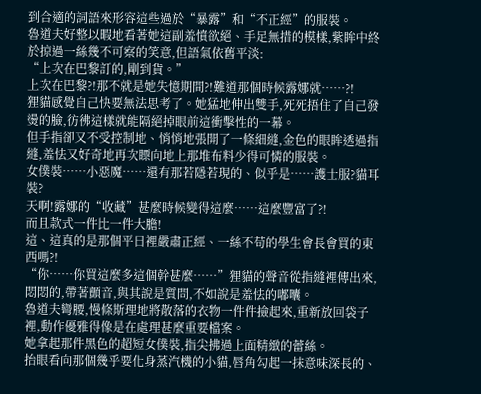到合適的詞語來形容這些過於“暴露”和“不正經”的服裝。
魯道夫好整以暇地看著她這副羞憤欲絕、手足無措的模樣,紫眸中終於掠過一絲幾不可察的笑意,但語氣依舊平淡:
“上次在巴黎訂的,剛到貨。”
上次在巴黎?!那不就是她失憶期間?!難道那個時候露娜就……?!
狸貓感覺自己快要無法思考了。她猛地伸出雙手,死死捂住了自己發燙的臉,彷彿這樣就能隔絕掉眼前這衝擊性的一幕。
但手指卻又不受控制地、悄悄地張開了一條細縫,金色的眼眸透過指縫,羞怯又好奇地再次瞟向地上那堆布料少得可憐的服裝。
女僕裝……小惡魔……還有那若隱若現的、似乎是……護士服?貓耳裝?
天啊!露娜的“收藏”甚麼時候變得這麼……這麼豐富了?!
而且款式一件比一件大膽!
這、這真的是那個平日裡嚴肅正經、一絲不苟的學生會長會買的東西嗎?!
“你……你買這麼多這個幹甚麼……”狸貓的聲音從指縫裡傳出來,悶悶的,帶著顫音,與其說是質問,不如說是羞怯的嘟囔。
魯道夫彎腰,慢條斯理地將散落的衣物一件件撿起來,重新放回袋子裡,動作優雅得像是在處理甚麼重要檔案。
她拿起那件黑色的超短女僕裝,指尖拂過上面精緻的蕾絲。
抬眼看向那個幾乎要化身蒸汽機的小貓,唇角勾起一抹意味深長的、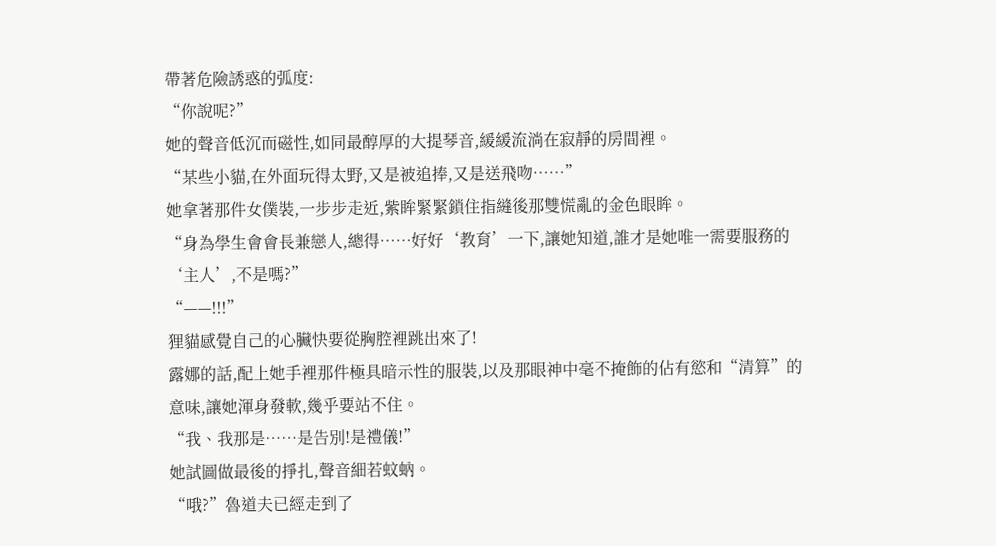帶著危險誘惑的弧度:
“你說呢?”
她的聲音低沉而磁性,如同最醇厚的大提琴音,緩緩流淌在寂靜的房間裡。
“某些小貓,在外面玩得太野,又是被追捧,又是送飛吻……”
她拿著那件女僕裝,一步步走近,紫眸緊緊鎖住指縫後那雙慌亂的金色眼眸。
“身為學生會會長兼戀人,總得……好好‘教育’一下,讓她知道,誰才是她唯一需要服務的‘主人’,不是嗎?”
“——!!!”
狸貓感覺自己的心臟快要從胸腔裡跳出來了!
露娜的話,配上她手裡那件極具暗示性的服裝,以及那眼神中毫不掩飾的佔有慾和“清算”的意味,讓她渾身發軟,幾乎要站不住。
“我、我那是……是告別!是禮儀!”
她試圖做最後的掙扎,聲音細若蚊蚋。
“哦?”魯道夫已經走到了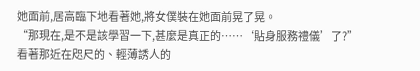她面前,居高臨下地看著她,將女僕裝在她面前晃了晃。
“那現在,是不是該學習一下,甚麼是真正的……‘貼身服務禮儀’了?”
看著那近在咫尺的、輕薄誘人的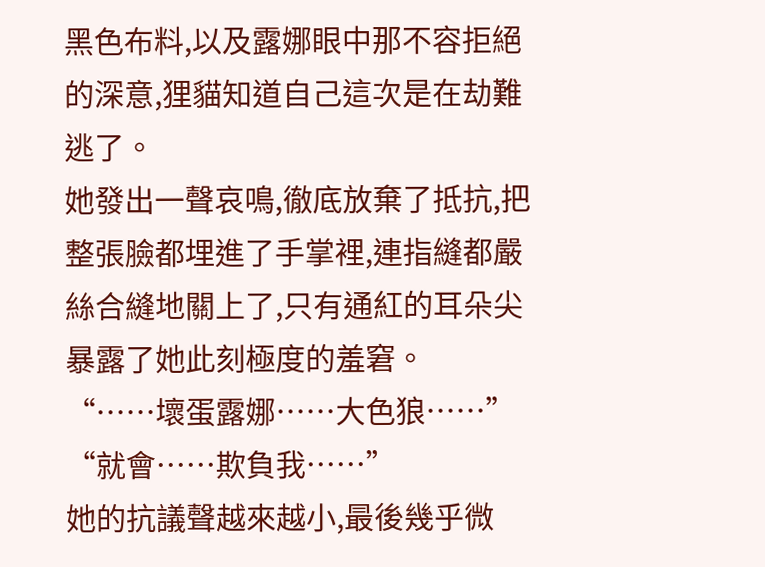黑色布料,以及露娜眼中那不容拒絕的深意,狸貓知道自己這次是在劫難逃了。
她發出一聲哀鳴,徹底放棄了抵抗,把整張臉都埋進了手掌裡,連指縫都嚴絲合縫地關上了,只有通紅的耳朵尖暴露了她此刻極度的羞窘。
“……壞蛋露娜……大色狼……”
“就會……欺負我……”
她的抗議聲越來越小,最後幾乎微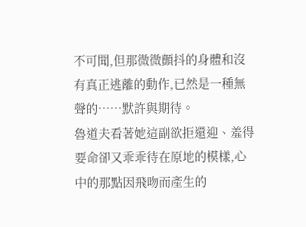不可聞,但那微微顫抖的身體和沒有真正逃離的動作,已然是一種無聲的……默許與期待。
魯道夫看著她這副欲拒還迎、羞得要命卻又乖乖待在原地的模樣,心中的那點因飛吻而產生的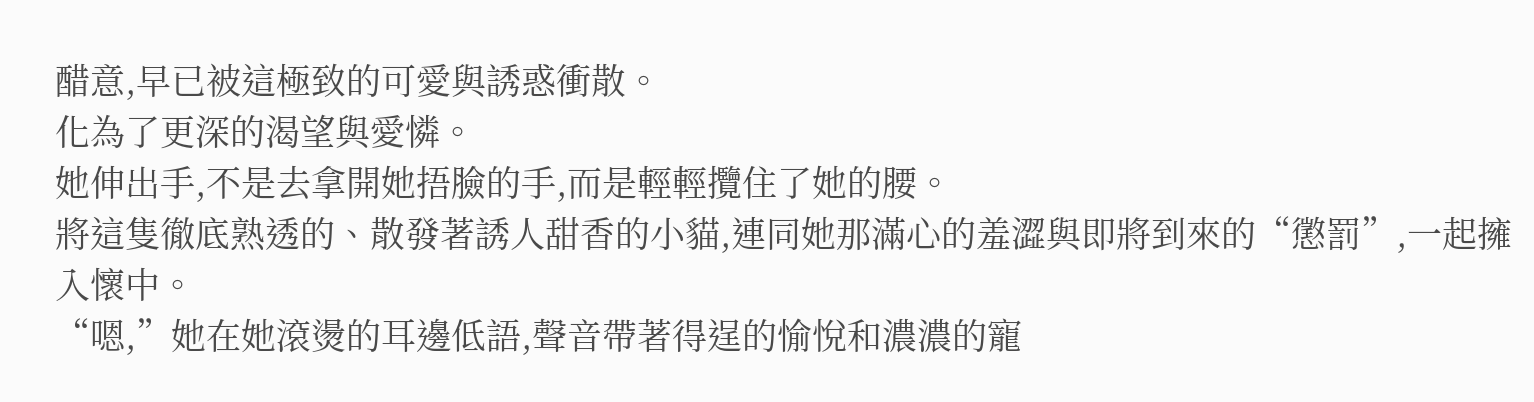醋意,早已被這極致的可愛與誘惑衝散。
化為了更深的渴望與愛憐。
她伸出手,不是去拿開她捂臉的手,而是輕輕攬住了她的腰。
將這隻徹底熟透的、散發著誘人甜香的小貓,連同她那滿心的羞澀與即將到來的“懲罰”,一起擁入懷中。
“嗯,”她在她滾燙的耳邊低語,聲音帶著得逞的愉悅和濃濃的寵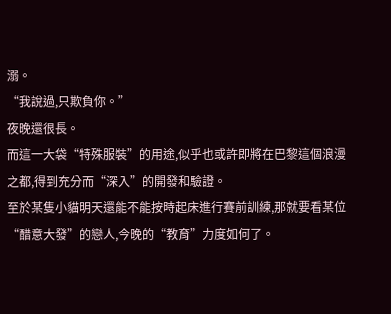溺。
“我說過,只欺負你。”
夜晚還很長。
而這一大袋“特殊服裝”的用途,似乎也或許即將在巴黎這個浪漫之都,得到充分而“深入”的開發和驗證。
至於某隻小貓明天還能不能按時起床進行賽前訓練,那就要看某位“醋意大發”的戀人,今晚的“教育”力度如何了。